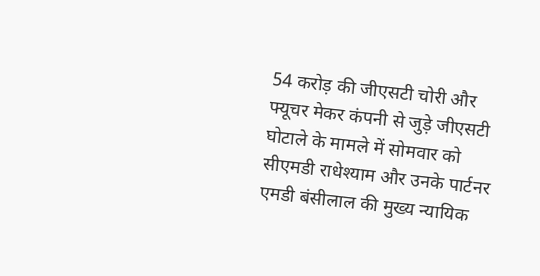54 करोड़ की जीएसटी चोरी और फ्यूचर मेकर कंपनी से जुड़े जीएसटी घोटाले के मामले में सोमवार को सीएमडी राधेश्याम और उनके पार्टनर एमडी बंसीलाल की मुख्य न्यायिक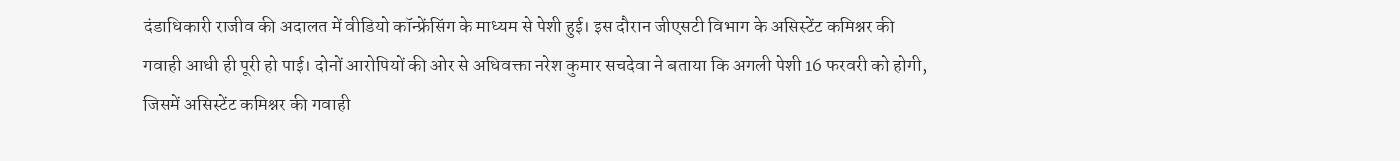दंडाधिकारी राजीव की अदालत में वीडियो कॉन्फ्रेंसिंग के माध्यम से पेशी हुई। इस दौरान जीएसटी विभाग के असिस्टेंट कमिश्नर की गवाही आधी ही पूरी हो पाई। दोनों आरोपियों की ओर से अधिवक्ता नरेश कुमार सचदेवा ने बताया कि अगली पेशी 16 फरवरी को होगी, जिसमें असिस्टेंट कमिश्नर की गवाही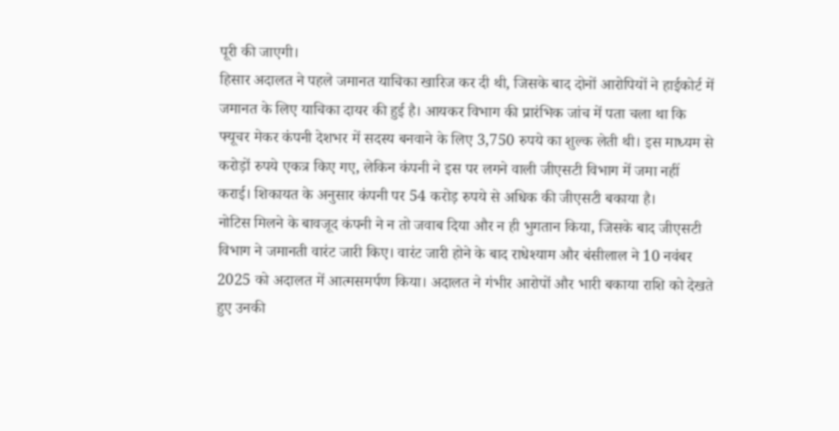पूरी की जाएगी।
हिसार अदालत ने पहले जमानत याचिका खारिज कर दी थी, जिसके बाद दोनों आरोपियों ने हाईकोर्ट में जमानत के लिए याचिका दायर की हुई है। आयकर विभाग की प्रारंभिक जांच में पता चला था कि फ्यूचर मेकर कंपनी देशभर में सदस्य बनवाने के लिए 3,750 रुपये का शुल्क लेती थी। इस माध्यम से करोड़ों रुपये एकत्र किए गए, लेकिन कंपनी ने इस पर लगने वाली जीएसटी विभाग में जमा नहीं कराई। शिकायत के अनुसार कंपनी पर 54 करोड़ रुपये से अधिक की जीएसटी बकाया है।
नोटिस मिलने के बावजूद कंपनी ने न तो जवाब दिया और न ही भुगतान किया, जिसके बाद जीएसटी विभाग ने जमानती वारंट जारी किए। वारंट जारी होने के बाद राधेश्याम और बंसीलाल ने 10 नवंबर 2025 को अदालत में आत्मसमर्पण किया। अदालत ने गंभीर आरोपों और भारी बकाया राशि को देखते हुए उनकी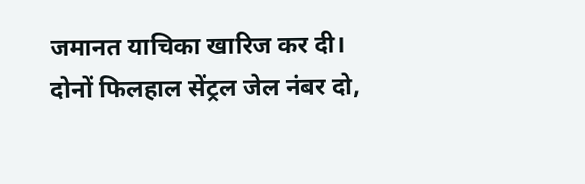जमानत याचिका खारिज कर दी। दोनों फिलहाल सेंट्रल जेल नंबर दो,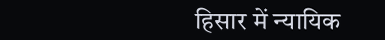हिसार में न्यायिक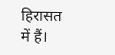हिरासत में हैं।